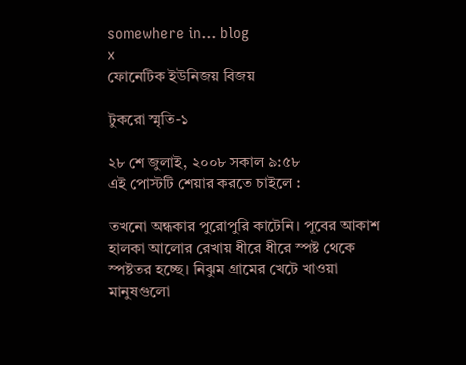somewhere in... blog
x
ফোনেটিক ইউনিজয় বিজয়

টুকরো স্মৃতি-১

২৮ শে জুলাই, ২০০৮ সকাল ৯:৫৮
এই পোস্টটি শেয়ার করতে চাইলে :

তখনো অন্ধকার পুরোপুরি কাটেনি। পূবের আকাশ হালকা আলোর রেখায় ধীরে ধীরে স্পষ্ট থেকে স্পষ্টতর হচ্ছে। নিঝুম গ্রামের খেটে খাওয়া মানুষগুলো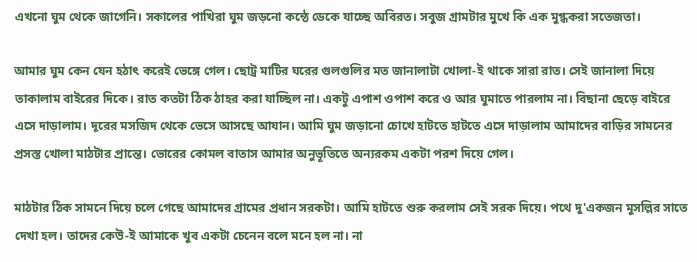এখনো ঘুম থেকে জাগেনি। সকালের পাখিরা ঘুম জড়নো কন্ঠে ডেকে যাচ্ছে অবিরত। সবুজ গ্রামটার মুখে কি এক মুগ্ধকরা সতেজতা।

আমার ঘুম কেন যেন হঠাৎ করেই ভেঙ্গে গেল। ছোট্র মাটির ঘরের গুলগুলির মত জানালাটা খোলা-ই থাকে সারা রাত। সেই জানালা দিয়ে তাকালাম বাইরের দিকে। রাত কতটা ঠিক ঠাহর করা যাচ্ছিল না। একটু এপাশ ওপাশ করে ও আর ঘুমাতে পারলাম না। বিছানা ছেড়ে বাইরে এসে দাড়ালাম। দূরের মসজিদ থেকে ভেসে আসছে আযান। আমি ঘুম জড়ানো চোখে হাটতে হাটতে এসে দাড়ালাম আমাদের বাড়ির সামনের প্রসস্ত খোলা মাঠটার প্রান্তে। ভোরের কোমল বাতাস আমার অনুভূতিতে অন্যরকম একটা পরশ দিয়ে গেল।

মাঠটার ঠিক সামনে দিয়ে চলে গেছে আমাদের গ্রামের প্রধান সরকটা। আমি হাটতে শুরু করলাম সেই সরক দিয়ে। পথে দু'একজন মুসল্লির সাতে দেখা হল। তাদের কেউ-ই আমাকে খুব একটা চেনেন বলে মনে হল না। না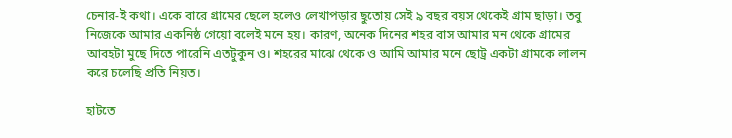চেনার-ই কথা। একে বারে গ্রামের ছেলে হলেও লেখাপড়ার ছুতোয় সেই ৯ বছর বয়স থেকেই গ্রাম ছাড়া। তবু নিজেকে আমার একনিষ্ঠ গেয়ো বলেই মনে হয়। কারণ, অনেক দিনের শহর বাস আমার মন থেকে গ্রামের আবহটা মুছে দিতে পারেনি এতটুকুন ও। শহরের মাঝে থেকে ও আমি আমার মনে ছোট্র একটা গ্রামকে লালন করে চলেছি প্রতি নিয়ত।

হাটতে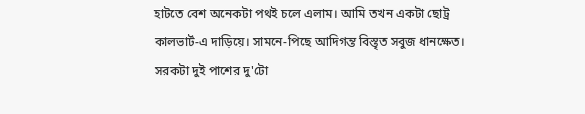হাটতে বেশ অনেকটা পথই চলে এলাম। আমি তখন একটা ছোট্র কালভার্ট-এ দাড়িয়ে। সামনে-পিছে আদিগন্ত বিস্তৃত সবুজ ধানক্ষেত। সরকটা দুই পাশের দু'টো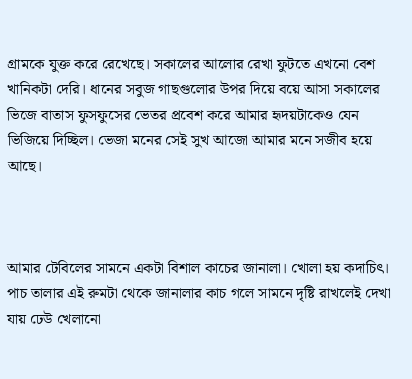গ্রামকে যুক্ত করে রেখেছে। সকালের আলোর রেখা ফুটতে এখনো বেশ খানিকটা দেরি। ধানের সবুজ গাছগুলোর উপর দিয়ে বয়ে আসা সকালের ভিজে বাতাস ফুসফুসের ভেতর প্রবেশ করে আমার হৃদয়টাকেও যেন ভিজিয়ে দিচ্ছিল। ভেজা মনের সেই সুখ আজো আমার মনে সজীব হয়ে আছে।



আমার টেবিলের সামনে একটা বিশাল কাচের জানালা। খোলা হয় কদাচিৎ। পাচ তালার এই রুমটা থেকে জানালার কাচ গলে সামনে দৃষ্টি রাখলেই দেখা যায় ঢেউ খেলানো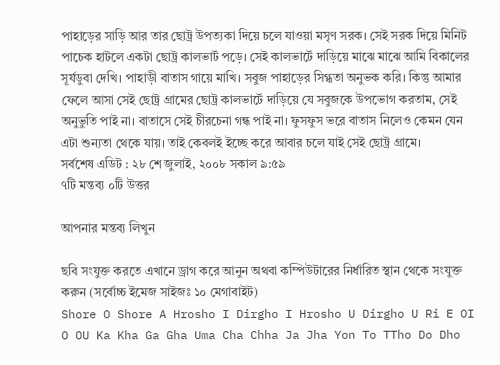পাহাড়ের সাড়ি আর তার ছোট্র উপত্যকা দিয়ে চলে যাওয়া মসৃণ সরক। সেই সরক দিয়ে মিনিট পাচেক হাটলে একটা ছোট্র কালভার্ট পড়ে। সেই কালভার্টে দাড়িয়ে মাঝে মাঝে আমি বিকালের সূর্যডুবা দেখি। পাহাড়ী বাতাস গায়ে মাখি। সবুজ পাহাড়ের সিগ্ধতা অনুভক করি। কিন্তু আমার ফেলে আসা সেই ছোট্র গ্রামের ছোট্র কালভার্টে দাড়িয়ে যে সবুজকে উপভোগ করতাম, সেই অনুভুতি পাই না। বাতাসে সেই চীরচেনা গন্ধ পাই না। ফুসফুস ভরে বাতাস নিলেও কেমন যেন এটা শুন্যতা থেকে যায়। তাই কেবলই ইচ্ছে করে আবার চলে যাই সেই ছোট্র গ্রামে।
সর্বশেষ এডিট : ২৮ শে জুলাই, ২০০৮ সকাল ৯:৫৯
৭টি মন্তব্য ০টি উত্তর

আপনার মন্তব্য লিখুন

ছবি সংযুক্ত করতে এখানে ড্রাগ করে আনুন অথবা কম্পিউটারের নির্ধারিত স্থান থেকে সংযুক্ত করুন (সর্বোচ্চ ইমেজ সাইজঃ ১০ মেগাবাইট)
Shore O Shore A Hrosho I Dirgho I Hrosho U Dirgho U Ri E OI O OU Ka Kha Ga Gha Uma Cha Chha Ja Jha Yon To TTho Do Dho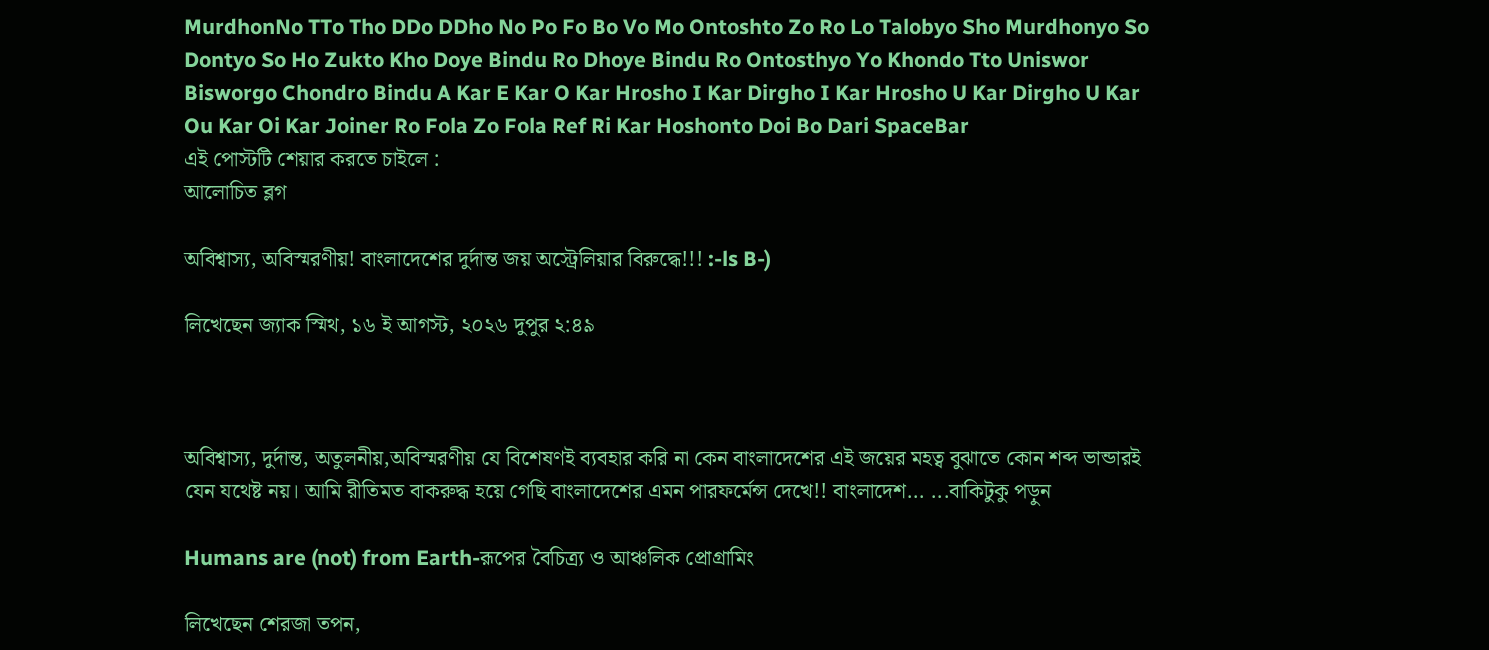MurdhonNo TTo Tho DDo DDho No Po Fo Bo Vo Mo Ontoshto Zo Ro Lo Talobyo Sho Murdhonyo So Dontyo So Ho Zukto Kho Doye Bindu Ro Dhoye Bindu Ro Ontosthyo Yo Khondo Tto Uniswor Bisworgo Chondro Bindu A Kar E Kar O Kar Hrosho I Kar Dirgho I Kar Hrosho U Kar Dirgho U Kar Ou Kar Oi Kar Joiner Ro Fola Zo Fola Ref Ri Kar Hoshonto Doi Bo Dari SpaceBar
এই পোস্টটি শেয়ার করতে চাইলে :
আলোচিত ব্লগ

অবিশ্বাস্য, অবিস্মরণীয়! বাংলাদেশের দুর্দান্ত জয় অস্ট্রেলিয়ার বিরুদ্ধে!!! :-ls B-)

লিখেছেন জ্যাক স্মিথ, ১৬ ই আগস্ট, ২০২৬ দুপুর ২:৪৯



অবিশ্বাস্য, দুর্দান্ত, অতুলনীয়,অবিস্মরণীয় যে বিশেষণই ব্যবহার করি না কেন বাংলাদেশের এই জয়ের মহত্ব বুঝাতে কোন শব্দ ভান্ডারই যেন যথেষ্ট নয়। আমি রীতিমত বাকরুদ্ধ হয়ে গেছি বাংলাদেশের এমন পারফর্মেন্স দেখে!! বাংলাদেশ... ...বাকিটুকু পড়ুন

Humans are (not) from Earth-রূপের বৈচিত্র্য ও আঞ্চলিক প্রোগ্রামিং

লিখেছেন শেরজা তপন,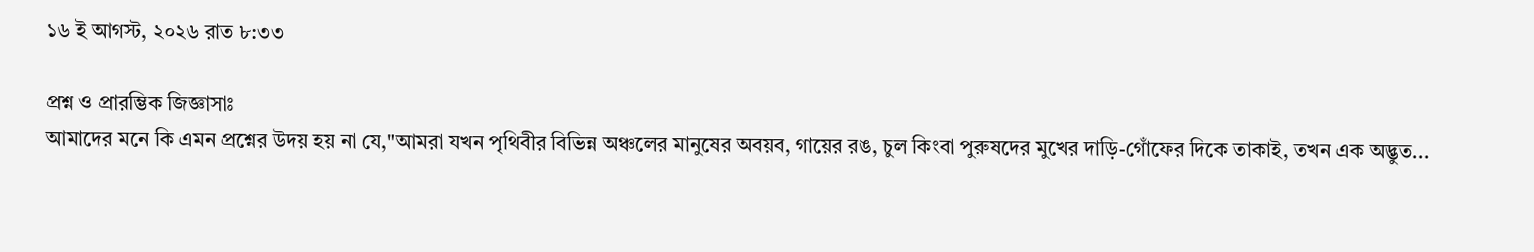১৬ ই আগস্ট, ২০২৬ রাত ৮:৩৩

প্রশ্ন ও প্রারম্ভিক জিজ্ঞাসাঃ
আমাদের মনে কি এমন প্রশ্নের উদয় হয় না যে,"আমরা যখন পৃথিবীর বিভিন্ন অঞ্চলের মানুষের অবয়ব, গায়ের রঙ, চুল কিংবা পুরুষদের মুখের দাড়ি-গোঁফের দিকে তাকাই, তখন এক অদ্ভুত...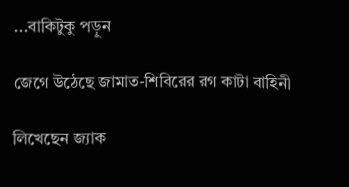...বাকিটুকু পড়ুন

জেগে উঠেছে জামাত-শিবিরের রগ কাটা বাহিনী

লিখেছেন জ্যাক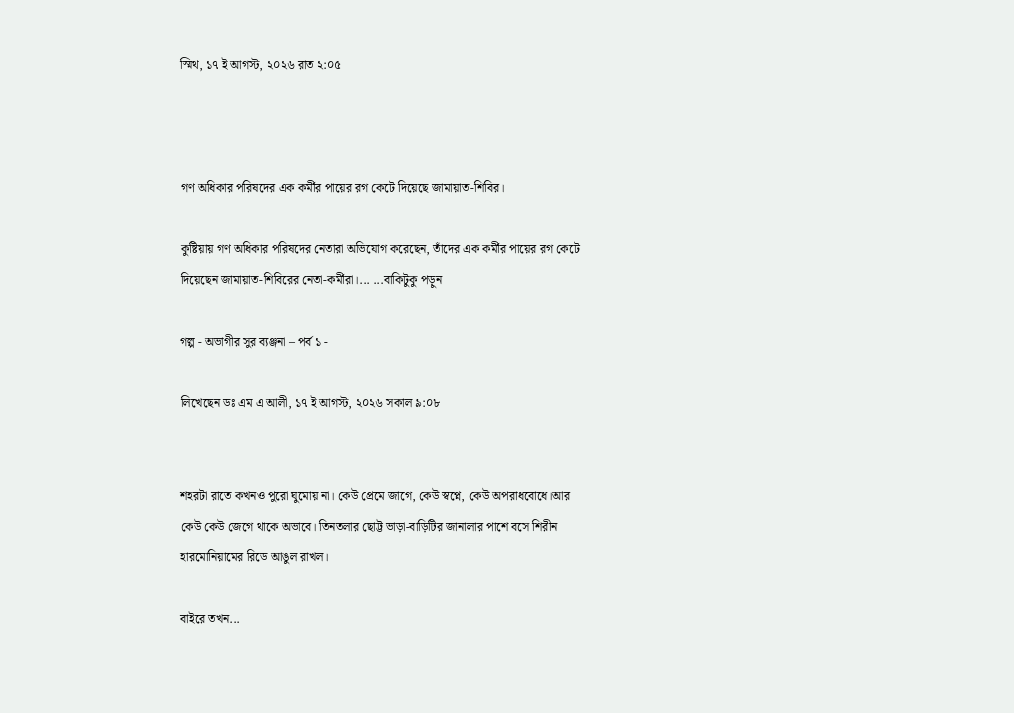স্মিথ, ১৭ ই আগস্ট, ২০২৬ রাত ২:০৫



গণ অধিকার পরিষদের এক কর্মীর পায়ের রগ কেটে দিয়েছে জামায়াত-শিবির।

কুষ্টিয়ায় গণ অধিকার পরিষদের নেতারা অভিযোগ করেছেন, তাঁদের এক কর্মীর পায়ের রগ কেটে দিয়েছেন জামায়াত-শিবিরের নেতা-কর্মীরা।... ...বাকিটুকু পড়ুন

গল্প - অভাগীর সুর ব্যঞ্জনা – পর্ব ১ -

লিখেছেন ডঃ এম এ আলী, ১৭ ই আগস্ট, ২০২৬ সকাল ৯:০৮


শহরটা রাতে কখনও পুরো ঘুমোয় না। কেউ প্রেমে জাগে, কেউ স্বপ্নে, কেউ অপরাধবোধে।আর কেউ কেউ জেগে থাকে অভাবে। তিনতলার ছোট্ট ভাড়া-বাড়িটির জানালার পাশে বসে শিরীন হারমোনিয়ামের রিডে আঙুল রাখল।

বাইরে তখন...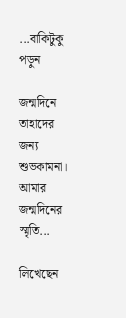...বাকিটুকু পড়ুন

জন্মদিনে তাহাদের জন্য শুভকামনা। আমার জন্মদিনের স্মৃতি...

লিখেছেন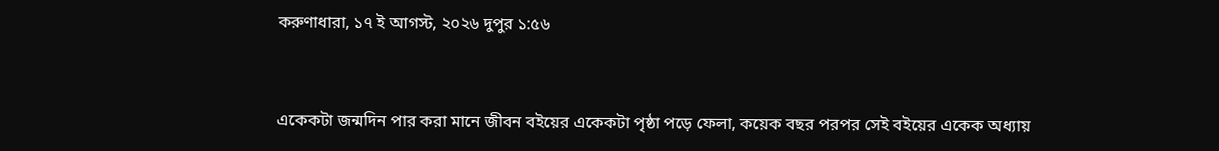করুণাধারা, ১৭ ই আগস্ট, ২০২৬ দুপুর ১:৫৬



একেকটা জন্মদিন পার করা মানে জীবন বইয়ের একেকটা পৃষ্ঠা পড়ে ফেলা, কয়েক বছর পরপর সেই বইয়ের একেক অধ্যায়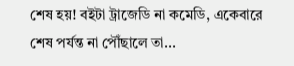শেষ হয়! বইটা ট্রাজেডি না কমেডি, একেবারে শেষ পর্যন্ত না পৌঁছালে তা...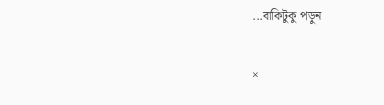...বাকিটুকু পড়ুন

×